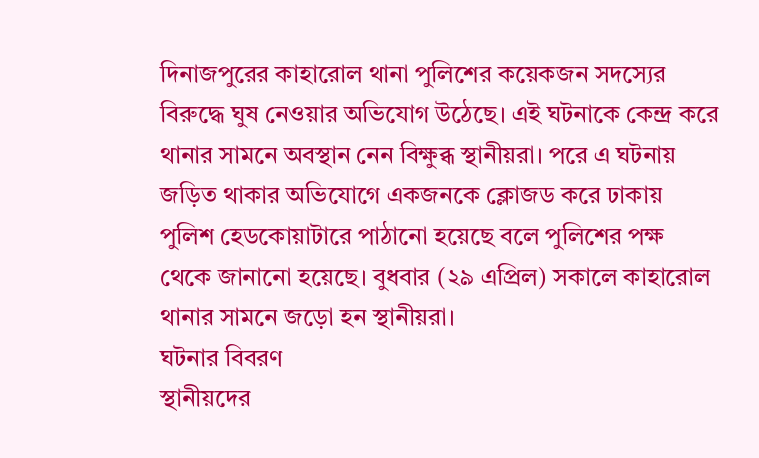দিনাজপুরের কাহারোল থানা পুলিশের কয়েকজন সদস্যের বিরুদ্ধে ঘুষ নেওয়ার অভিযোগ উঠেছে। এই ঘটনাকে কেন্দ্র করে থানার সামনে অবস্থান নেন বিক্ষুব্ধ স্থানীয়রা। পরে এ ঘটনায় জড়িত থাকার অভিযোগে একজনকে ক্লোজড করে ঢাকায় পুলিশ হেডকোয়াটারে পাঠানো হয়েছে বলে পুলিশের পক্ষ থেকে জানানো হয়েছে। বুধবার (২৯ এপ্রিল) সকালে কাহারোল থানার সামনে জড়ো হন স্থানীয়রা।
ঘটনার বিবরণ
স্থানীয়দের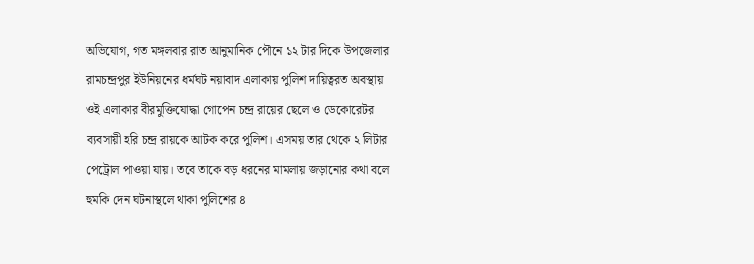অভিযোগ, গত মঙ্গলবার রাত আনুমানিক পৌনে ১২ টার দিকে উপজেলার রামচন্দ্রপুর ইউনিয়নের ধর্মঘট নয়াবাদ এলাকায় পুলিশ দায়িত্বরত অবস্থায় ওই এলাকার বীরমুক্তিযোদ্ধা গোপেন চন্দ্র রায়ের ছেলে ও ডেকোরেটর ব্যবসায়ী হরি চন্দ্র রায়কে আটক করে পুলিশ। এসময় তার থেকে ২ লিটার পেট্রোল পাওয়া যায়। তবে তাকে বড় ধরনের মামলায় জড়ানোর কথা বলে হুমকি দেন ঘটনাস্থলে থাকা পুলিশের ৪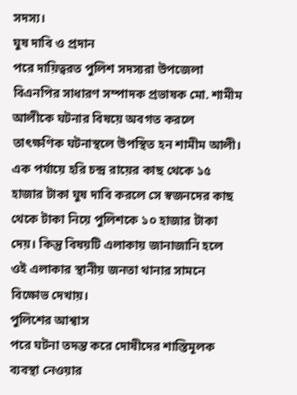সদস্য।
ঘুষ দাবি ও প্রদান
পরে দায়িত্বরত পুলিশ সদস্যরা উপজেলা বিএনপির সাধারণ সম্পাদক প্রভাষক মো. শামীম আলীকে ঘটনার বিষয়ে অবগত করলে তাৎক্ষণিক ঘটনাস্থলে উপস্থিত হন শামীম আলী। এক পর্যায়ে হরি চন্দ্র রায়ের কাছ থেকে ১৫ হাজার টাকা ঘুষ দাবি করলে সে স্বজনদের কাছ থেকে টাকা নিয়ে পুলিশকে ১০ হাজার টাকা দেয়। কিন্তু বিষয়টি এলাকায় জানাজানি হলে ওই এলাকার স্থানীয় জনতা থানার সামনে বিক্ষোভ দেখায়।
পুলিশের আশ্বাস
পরে ঘটনা তদন্ত করে দোষীদের শাস্তিমূলক ব্যবস্থা নেওয়ার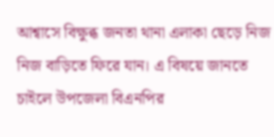আশ্বাসে বিক্ষুব্ধ জনতা থানা এলাকা ছেড়ে নিজ নিজ বাড়িতে ফিরে যান। এ বিষয়ে জানতে চাইলে উপজেলা বিএনপির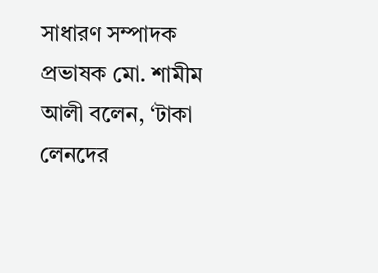সাধারণ সম্পাদক প্রভাষক মো. শামীম আলী বলেন, ‘টাকা লেনদের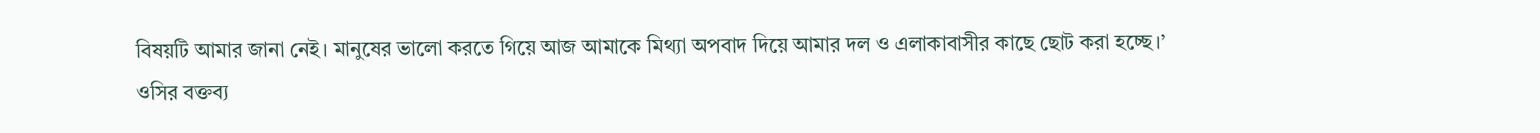বিষয়টি আমার জানা নেই। মানুষের ভালো করতে গিয়ে আজ আমাকে মিথ্যা অপবাদ দিয়ে আমার দল ও এলাকাবাসীর কাছে ছোট করা হচ্ছে।’
ওসির বক্তব্য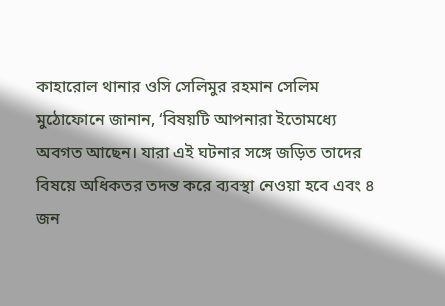কাহারোল থানার ওসি সেলিমুর রহমান সেলিম মুঠোফোনে জানান, ‘বিষয়টি আপনারা ইতোমধ্যে অবগত আছেন। যারা এই ঘটনার সঙ্গে জড়িত তাদের বিষয়ে অধিকতর তদন্ত করে ব্যবস্থা নেওয়া হবে এবং ৪ জন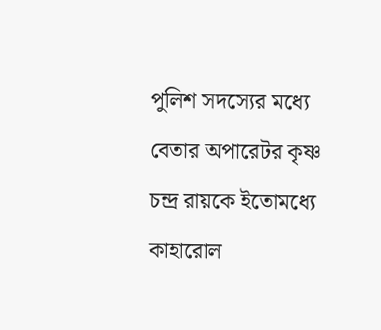পুলিশ সদস্যের মধ্যে বেতার অপারেটর কৃষ্ণ চন্দ্র রায়কে ইতোমধ্যে কাহারোল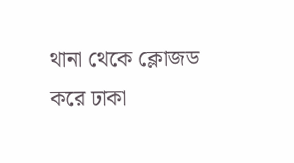থানা থেকে ক্লোজড করে ঢাকা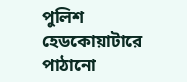পুলিশ হেডকোয়াটারে পাঠানো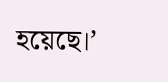হয়েছে।’